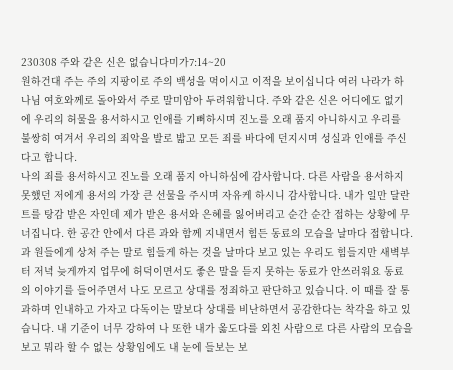230308 주와 같은 신은 없습니다미가7:14~20
원하건대 주는 주의 지팡이로 주의 백성을 먹이시고 이적을 보이십니다 여러 나라가 하나님 여호와께로 돌아와서 주로 말미암아 두려워합니다. 주와 같은 신은 어디에도 없기에 우리의 허물을 용서하시고 인애를 기뻐하시며 진노를 오래 품지 아니하시고 우리를 불쌍히 여겨서 우리의 죄악을 발로 밟고 모든 죄를 바다에 던지시며 성실과 인애를 주신다고 합니다.
나의 죄를 용서하시고 진노를 오래 품지 아니하심에 감사합니다. 다른 사람을 용서하지 못했던 저에게 용서의 가장 큰 선물을 주시며 자유케 하시니 감사합니다. 내가 일만 달란트를 탕감 받은 자인데 제가 받은 용서와 은혜를 잃어버리고 순간 순간 접하는 상황에 무너집니다. 한 공간 안에서 다른 과와 함께 지내면서 힘든 동료의 모습을 날마다 접합니다. 과 원들에게 상처 주는 말로 힘들게 하는 것을 날마다 보고 있는 우리도 힘들지만 새벽부터 저녁 늦게까지 업무에 허덕이면서도 좋은 말을 듣지 못하는 동료가 안쓰러워요 동료의 이야기를 들어주면서 나도 모르고 상대를 정죄하고 판단하고 있습니다. 이 때를 잘 통과하며 인내하고 가자고 다독이는 말보다 상대를 비난하면서 공감한다는 착각을 하고 있습니다. 내 기준이 너무 강하여 나 또한 내가 옳도다를 외친 사람으로 다른 사람의 모습을 보고 뭐라 할 수 없는 상황임에도 내 눈에 들보는 보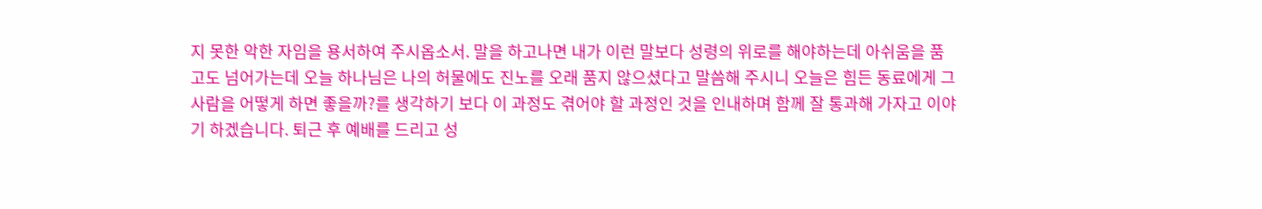지 못한 악한 자임을 용서하여 주시옵소서. 말을 하고나면 내가 이런 말보다 성령의 위로를 해야하는데 아쉬움을 품고도 넘어가는데 오늘 하나님은 나의 허물에도 진노를 오래 품지 않으셨다고 말씀해 주시니 오늘은 힘든 동료에게 그 사람을 어떻게 하면 좋을까?를 생각하기 보다 이 과정도 겪어야 할 과정인 것을 인내하며 함께 잘 통과해 가자고 이야기 하겠습니다. 퇴근 후 예배를 드리고 성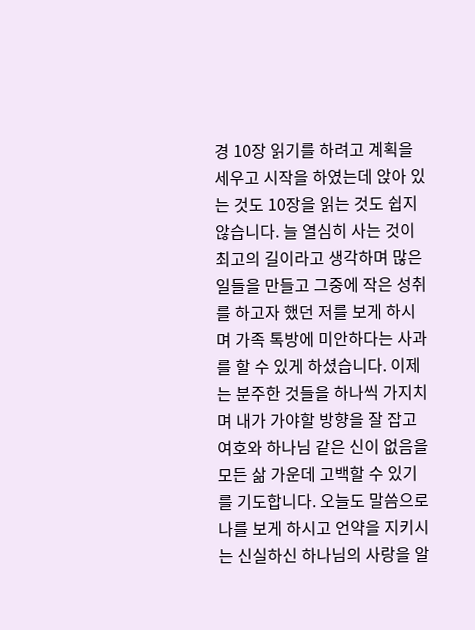경 10장 읽기를 하려고 계획을 세우고 시작을 하였는데 앉아 있는 것도 10장을 읽는 것도 쉽지 않습니다. 늘 열심히 사는 것이 최고의 길이라고 생각하며 많은 일들을 만들고 그중에 작은 성취를 하고자 했던 저를 보게 하시며 가족 톡방에 미안하다는 사과를 할 수 있게 하셨습니다. 이제는 분주한 것들을 하나씩 가지치며 내가 가야할 방향을 잘 잡고 여호와 하나님 같은 신이 없음을 모든 삶 가운데 고백할 수 있기를 기도합니다. 오늘도 말씀으로 나를 보게 하시고 언약을 지키시는 신실하신 하나님의 사랑을 알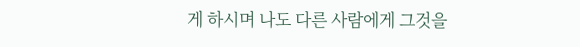게 하시며 나도 다른 사람에게 그것을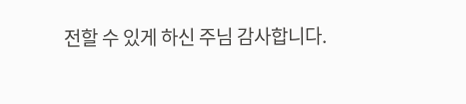전할 수 있게 하신 주님 감사합니다.